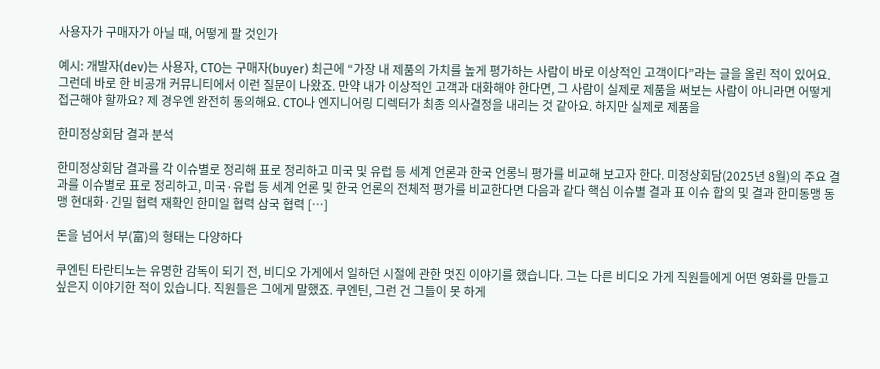사용자가 구매자가 아닐 때, 어떻게 팔 것인가

예시: 개발자(dev)는 사용자, CTO는 구매자(buyer) 최근에 “가장 내 제품의 가치를 높게 평가하는 사람이 바로 이상적인 고객이다”라는 글을 올린 적이 있어요. 그런데 바로 한 비공개 커뮤니티에서 이런 질문이 나왔죠. 만약 내가 이상적인 고객과 대화해야 한다면, 그 사람이 실제로 제품을 써보는 사람이 아니라면 어떻게 접근해야 할까요? 제 경우엔 완전히 동의해요. CTO나 엔지니어링 디렉터가 최종 의사결정을 내리는 것 같아요. 하지만 실제로 제품을

한미정상회담 결과 분석

한미정상회담 결과를 각 이슈별로 정리해 표로 정리하고 미국 및 유럽 등 세계 언론과 한국 언롱늬 평가를 비교해 보고자 한다. 미정상회담(2025년 8월)의 주요 결과를 이슈별로 표로 정리하고, 미국·유럽 등 세계 언론 및 한국 언론의 전체적 평가를 비교한다면 다음과 같다 핵심 이슈별 결과 표 이슈 합의 및 결과 한미동맹 동맹 현대화·긴밀 협력 재확인 한미일 협력 삼국 협력 […]

돈을 넘어서 부(富)의 형태는 다양하다

쿠엔틴 타란티노는 유명한 감독이 되기 전, 비디오 가게에서 일하던 시절에 관한 멋진 이야기를 했습니다. 그는 다른 비디오 가게 직원들에게 어떤 영화를 만들고 싶은지 이야기한 적이 있습니다. 직원들은 그에게 말했죠. 쿠엔틴, 그런 건 그들이 못 하게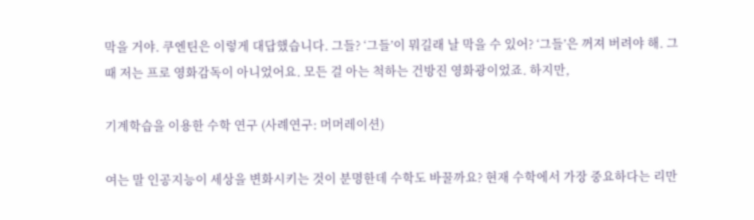막을 거야. 쿠엔틴은 이렇게 대답했습니다. 그들? ‘그들’이 뭐길래 날 막을 수 있어? ‘그들’은 꺼져 버려야 해. 그때 저는 프로 영화감독이 아니었어요. 모든 걸 아는 척하는 건방진 영화광이었죠. 하지만,

기계학습을 이용한 수학 연구 (사례연구: 머머레이션)

여는 말 인공지능이 세상을 변화시키는 것이 분명한데 수학도 바꿀까요? 현재 수학에서 가장 중요하다는 리만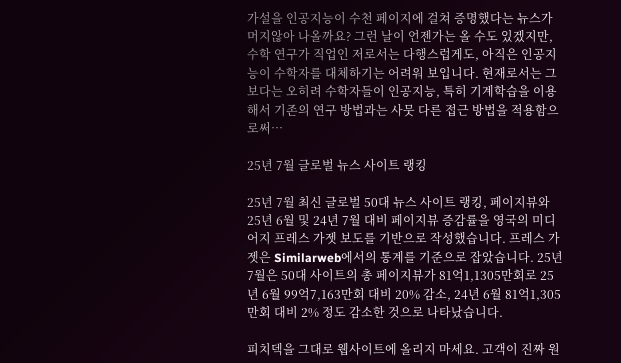가설을 인공지능이 수천 페이지에 걸쳐 증명했다는 뉴스가 머지않아 나올까요? 그런 날이 언젠가는 올 수도 있겠지만, 수학 연구가 직업인 저로서는 다행스럽게도, 아직은 인공지능이 수학자를 대체하기는 어려워 보입니다. 현재로서는 그보다는 오히려 수학자들이 인공지능, 특히 기계학습을 이용해서 기존의 연구 방법과는 사뭇 다른 접근 방법을 적용함으로써…

25년 7월 글로벌 뉴스 사이트 랭킹

25년 7월 최신 글로벌 50대 뉴스 사이트 랭킹, 페이지뷰와 25년 6월 및 24년 7월 대비 페이지뷰 증감률을 영국의 미디어지 프레스 가젯 보도를 기반으로 작성했습니다. 프레스 가젯은 Similarweb에서의 통계를 기준으로 잡았습니다. 25년 7월은 50대 사이트의 총 페이지뷰가 81억1,1305만회로 25년 6월 99억7,163만회 대비 20% 감소, 24년 6월 81억1,305만회 대비 2% 정도 감소한 것으로 나타났습니다.

피치덱을 그대로 웹사이트에 올리지 마세요. 고객이 진짜 원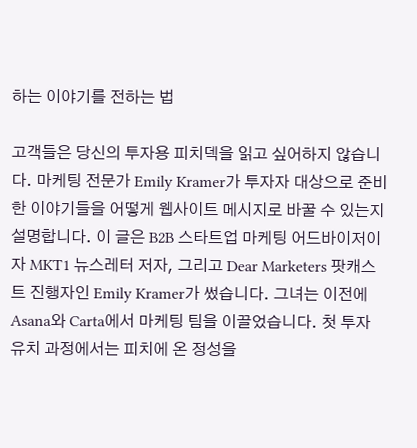하는 이야기를 전하는 법

고객들은 당신의 투자용 피치덱을 읽고 싶어하지 않습니다. 마케팅 전문가 Emily Kramer가 투자자 대상으로 준비한 이야기들을 어떻게 웹사이트 메시지로 바꿀 수 있는지 설명합니다. 이 글은 B2B 스타트업 마케팅 어드바이저이자 MKT1 뉴스레터 저자, 그리고 Dear Marketers 팟캐스트 진행자인 Emily Kramer가 썼습니다. 그녀는 이전에 Asana와 Carta에서 마케팅 팀을 이끌었습니다. 첫 투자 유치 과정에서는 피치에 온 정성을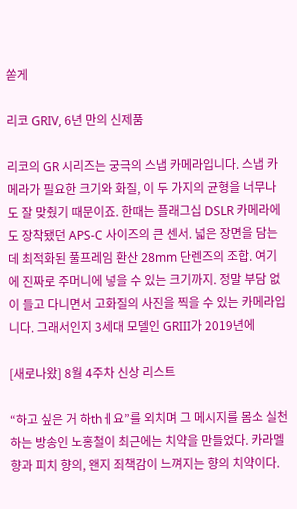쏟게

리코 GRIV, 6년 만의 신제품

리코의 GR 시리즈는 궁극의 스냅 카메라입니다. 스냅 카메라가 필요한 크기와 화질, 이 두 가지의 균형을 너무나도 잘 맞췄기 때문이죠. 한때는 플래그십 DSLR 카메라에도 장착됐던 APS-C 사이즈의 큰 센서. 넓은 장면을 담는 데 최적화된 풀프레임 환산 28mm 단렌즈의 조합. 여기에 진짜로 주머니에 넣을 수 있는 크기까지. 정말 부담 없이 들고 다니면서 고화질의 사진을 찍을 수 있는 카메라입니다. 그래서인지 3세대 모델인 GRIII가 2019년에

[새로나왔] 8월 4주차 신상 리스트

“하고 싶은 거 하thㅔ요”를 외치며 그 메시지를 몸소 실천하는 방송인 노홍철이 최근에는 치약을 만들었다. 카라멜 향과 피치 향의, 왠지 죄책감이 느껴지는 향의 치약이다.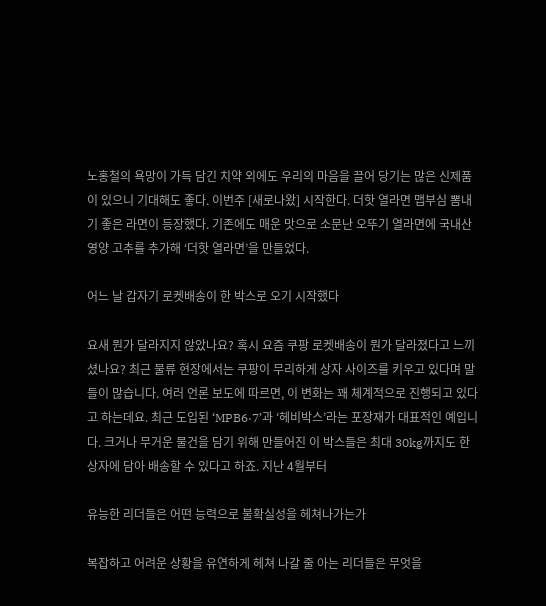노홍철의 욕망이 가득 담긴 치약 외에도 우리의 마음을 끌어 당기는 많은 신제품이 있으니 기대해도 좋다. 이번주 [새로나왔] 시작한다. 더핫 열라면 맵부심 뽐내기 좋은 라면이 등장했다. 기존에도 매운 맛으로 소문난 오뚜기 열라면에 국내산 영양 고추를 추가해 ‘더핫 열라면’을 만들었다.

어느 날 갑자기 로켓배송이 한 박스로 오기 시작했다

요새 뭔가 달라지지 않았나요? 혹시 요즘 쿠팡 로켓배송이 뭔가 달라졌다고 느끼셨나요? 최근 물류 현장에서는 쿠팡이 무리하게 상자 사이즈를 키우고 있다며 말들이 많습니다. 여러 언론 보도에 따르면, 이 변화는 꽤 체계적으로 진행되고 있다고 하는데요. 최근 도입된 ‘MPB6·7’과 ‘헤비박스’라는 포장재가 대표적인 예입니다. 크거나 무거운 물건을 담기 위해 만들어진 이 박스들은 최대 30kg까지도 한 상자에 담아 배송할 수 있다고 하죠. 지난 4월부터

유능한 리더들은 어떤 능력으로 불확실성을 헤쳐나가는가

복잡하고 어려운 상황을 유연하게 헤쳐 나갈 줄 아는 리더들은 무엇을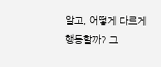알고, 어떻게 다르게 행동할까? 그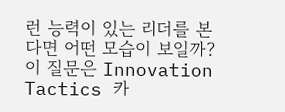런 능력이 있는 리더를 본다면 어떤 모습이 보일까? 이 질문은 Innovation Tactics 카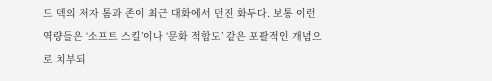드 덱의 저자 톰과 존이 최근 대화에서 던진 화두다. 보통 이런 역량들은 ‘소프트 스킬’이나 ‘문화 적합도’ 같은 포괄적인 개념으로 치부되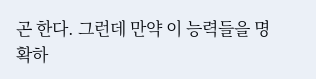곤 한다. 그런데 만약 이 능력들을 명확하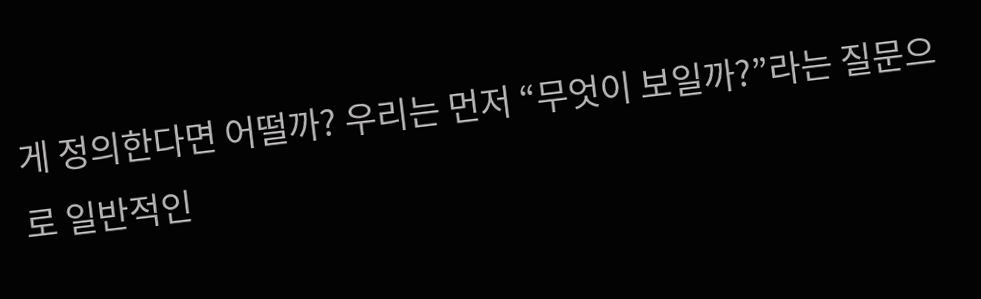게 정의한다면 어떨까? 우리는 먼저 “무엇이 보일까?”라는 질문으로 일반적인